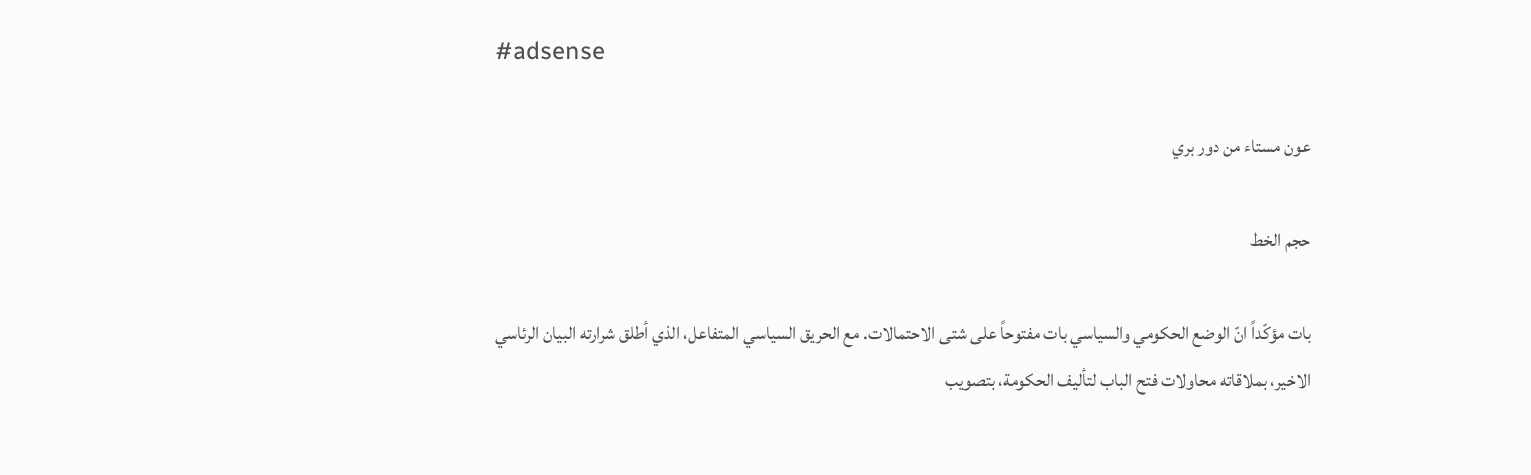#adsense

عون مستاء من دور بري

حجم الخط

بات مؤكّداً انّ الوضع الحكومي والسياسي بات مفتوحاً على شتى الاحتمالات. مع الحريق السياسي المتفاعل، الذي أطلق شرارته البيان الرئاسي الاخير، بملاقاته محاولات فتح الباب لتأليف الحكومة، بتصويب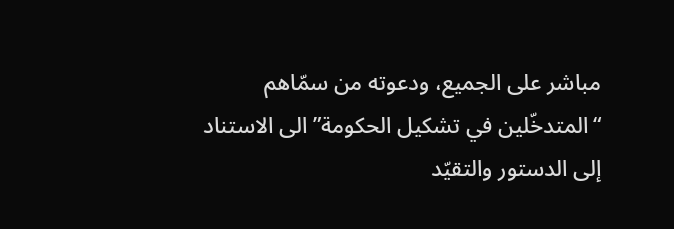مباشر على الجميع، ودعوته من سمّاهم “المتدخّلين في تشكيل الحكومة” الى الاستناد إلى الدستور والتقيّد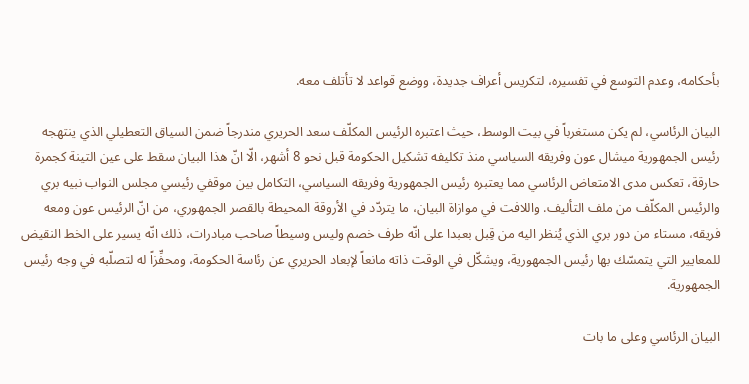بأحكامه، وعدم التوسع في تفسيره، لتكريس أعراف جديدة، ووضع قواعد لا تأتلف معه.

البيان الرئاسي، لم يكن مستغرباً في بيت الوسط، حيث اعتبره الرئيس المكلّف سعد الحريري مندرجاً ضمن السياق التعطيلي الذي ينتهجه رئيس الجمهورية ميشال عون وفريقه السياسي منذ تكليفه تشكيل الحكومة قبل نحو 8 أشهر، الّا انّ هذا البيان سقط على عين التينة كجمرة حارقة، تعكس مدى الامتعاض الرئاسي مما يعتبره رئيس الجمهورية وفريقه السياسي، التكامل بين موقفي رئيسي مجلس النواب نبيه بري والرئيس المكلّف من ملف التأليف. واللافت في موازاة البيان، ما يتردّد في الأروقة المحيطة بالقصر الجمهوري، من انّ الرئيس عون ومعه فريقه، مستاء من دور بري الذي يُنظر اليه من قِبل بعبدا على انّه طرف خصم وليس وسيطاً صاحب مبادرات، ذلك انّه يسير على الخط النقيض للمعايير التي يتمسّك بها رئيس الجمهورية، ويشكّل في الوقت ذاته مانعاً لإبعاد الحريري عن رئاسة الحكومة، ومحفِّزاً له لتصلّبه في وجه رئيس الجمهورية.

البيان الرئاسي وعلى ما بات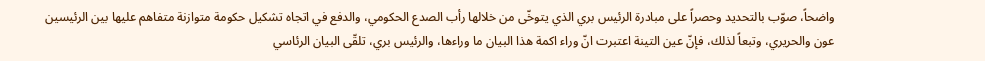واضحاً، صوّب بالتحديد وحصراً على مبادرة الرئيس بري الذي يتوخّى من خلالها رأب الصدع الحكومي، والدفع في اتجاه تشكيل حكومة متوازنة متفاهم عليها بين الرئيسين عون والحريري، وتبعاً لذلك، فإنّ عين التينة اعتبرت انّ وراء اكمة هذا البيان ما وراءها، والرئيس بري، تلقّى البيان الرئاسي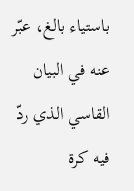باستياء بالغ، عبّر عنه في البيان القاسي الذي ردّ فيه كرة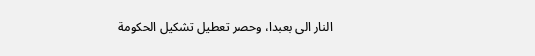النار الى بعبدا، وحصر تعطيل تشكيل الحكومة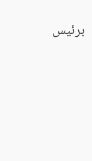برئيس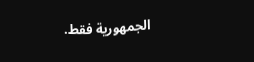الجمهورية فقط.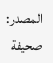المصدر:
صحيفة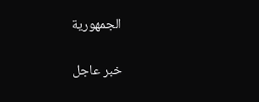الجمهورية

خبر عاجل